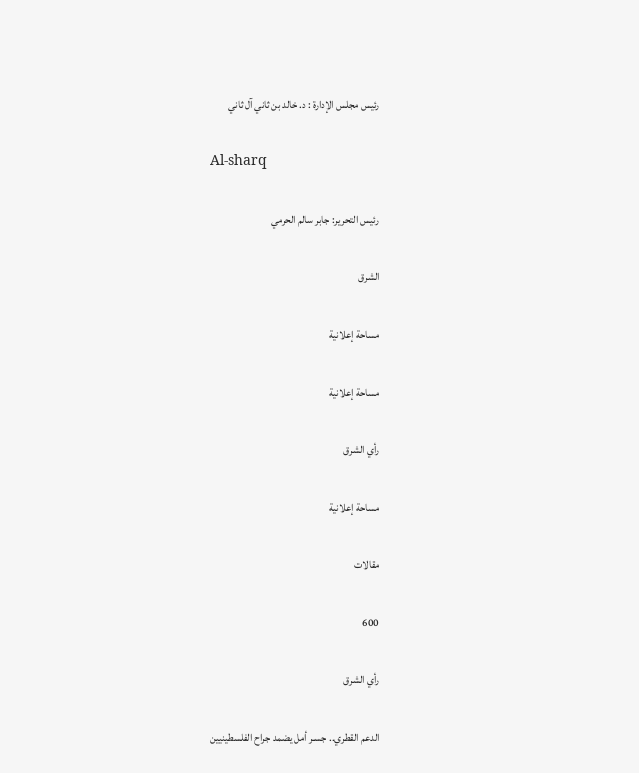رئيس مجلس الإدارة : د. خالد بن ثاني آل ثاني

Al-sharq

رئيس التحرير: جابر سالم الحرمي

الشرق

مساحة إعلانية

مساحة إعلانية

رأي الشرق

مساحة إعلانية

مقالات

600

رأي الشرق

الدعم القطري.. جسـر أمل يضمد جراح الفلسطينيين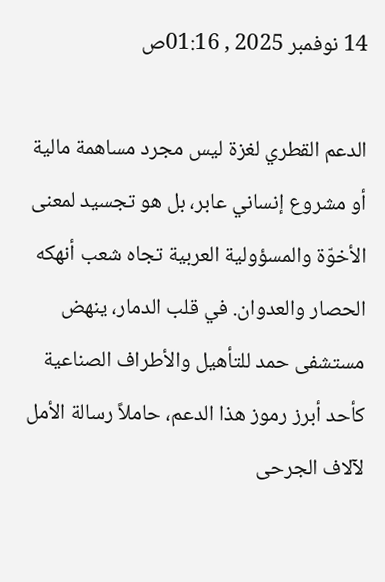14 نوفمبر 2025 , 01:16ص

الدعم القطري لغزة ليس مجرد مساهمة مالية أو مشروع إنساني عابر، بل هو تجسيد لمعنى الأخوّة والمسؤولية العربية تجاه شعب أنهكه الحصار والعدوان. في قلب الدمار، ينهض مستشفى حمد للتأهيل والأطراف الصناعية كأحد أبرز رموز هذا الدعم، حاملاً رسالة الأمل لآلاف الجرحى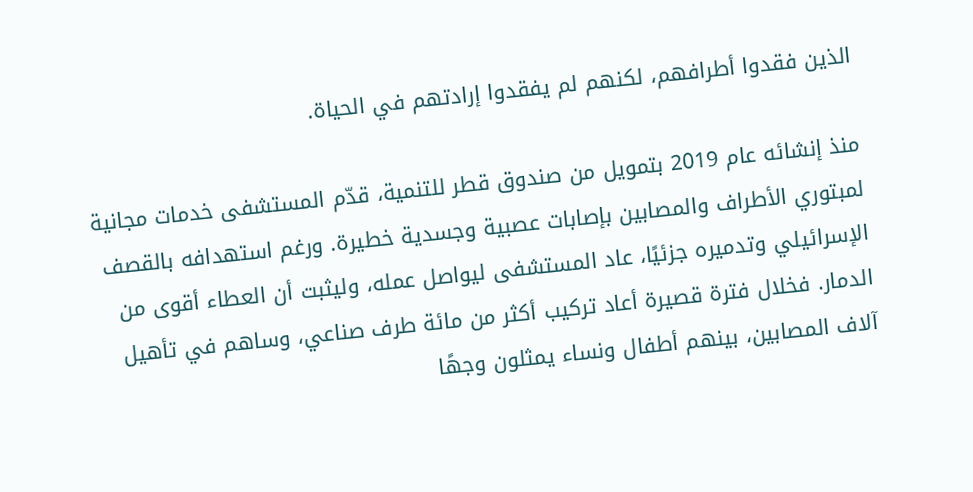الذين فقدوا أطرافهم، لكنهم لم يفقدوا إرادتهم في الحياة.

منذ إنشائه عام 2019 بتمويل من صندوق قطر للتنمية، قدّم المستشفى خدمات مجانية لمبتوري الأطراف والمصابين بإصابات عصبية وجسدية خطيرة. ورغم استهدافه بالقصف الإسرائيلي وتدميره جزئيًا، عاد المستشفى ليواصل عمله، وليثبت أن العطاء أقوى من الدمار. فخلال فترة قصيرة أعاد تركيب أكثر من مائة طرف صناعي، وساهم في تأهيل آلاف المصابين، بينهم أطفال ونساء يمثلون وجهًا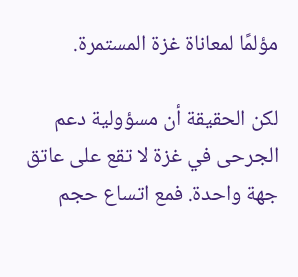مؤلمًا لمعاناة غزة المستمرة.

لكن الحقيقة أن مسؤولية دعم الجرحى في غزة لا تقع على عاتق جهة واحدة. فمع اتساع حجم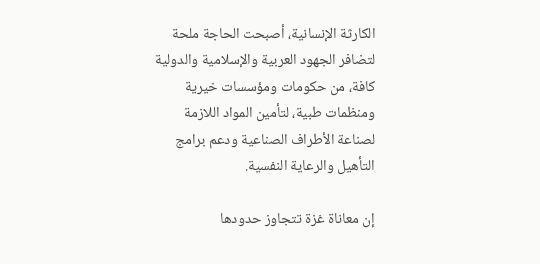الكارثة الإنسانية، أصبحت الحاجة ملحة لتضافر الجهود العربية والإسلامية والدولية كافة، من حكومات ومؤسسات خيرية ومنظمات طبية، لتأمين المواد اللازمة لصناعة الأطراف الصناعية ودعم برامج التأهيل والرعاية النفسية.

إن معاناة غزة تتجاوز حدودها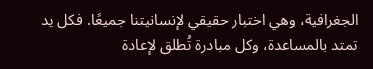الجغرافية، وهي اختبار حقيقي لإنسانيتنا جميعًا. فكل يد تمتد بالمساعدة، وكل مبادرة تُطلق لإعادة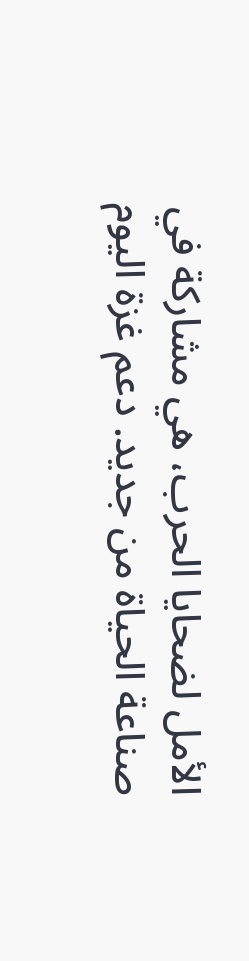الأمل لضحايا الحرب، هي مشاركة في صناعة الحياة من جديد. دعم غزة اليوم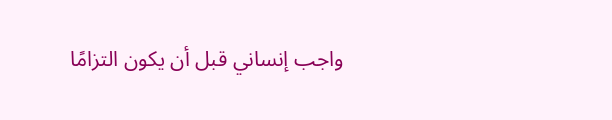واجب إنساني قبل أن يكون التزامًا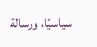سياسيًا، ورسالة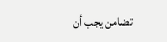تضامن يجب أن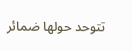تتوحد حولها ضمائر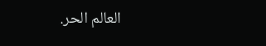العالم الحر.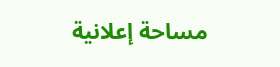مساحة إعلانية